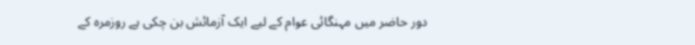دور حاضر میں مہنگائی عوام کے لیے ایک آزمائش بن چکی ہے روزمرہ کے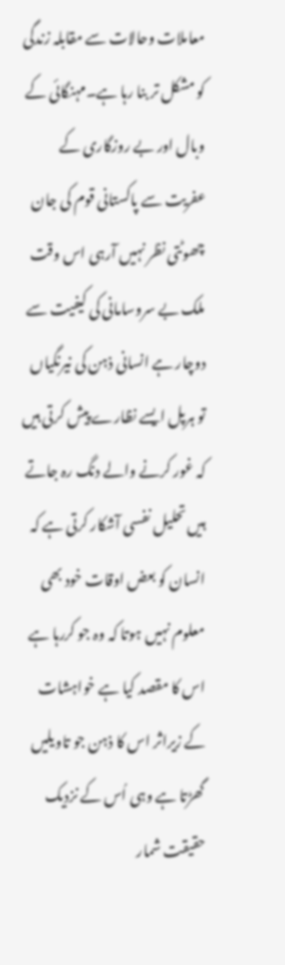معاملات وحالات سے مقابلہ زندگی کو مشکل تر بنا رہا ہے۔مہنگائی کے وبال اور بے روزگاری کے عفریت سے پاکستانی قوم کی جان چھوٹتی نظر نہیں آرہی اس وقت ملک بے سروسامانی کی کیفیت سے دوچار ہے انسانی ذہن کی نیرنگیاں تو ہرپل ایسے نظارے پیش کرتی ہیں کہ غور کرنے والے دنگ رہ جاتے ہیں تحلیل نفسی آشکار کرتی ہے کہ انسان کو بعض اوقات خود بھی معلوم نہیں ہوتا کہ وہ جو کررہا ہے اس کا مقصد کیا ہے خواہشات کے زیراثر اس کا ذہن جو تاویلیں گھڑتا ہے وہی اُس کے نزدیک حقیقت شمار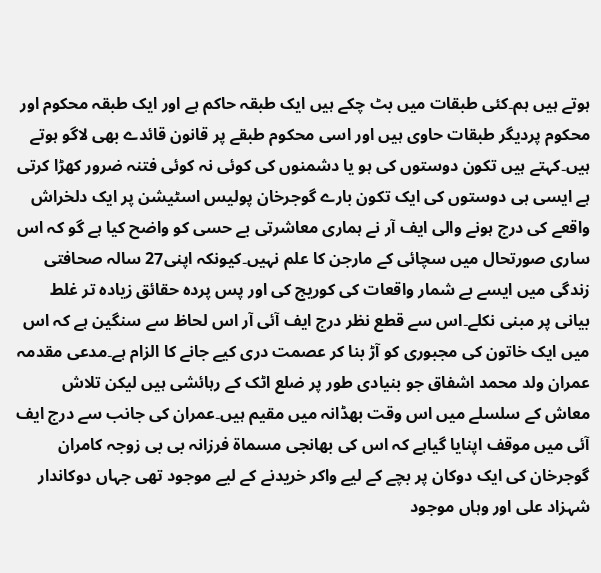ہوتے ہیں ہم۔کئی طبقات میں بٹ چکے ہیں ایک طبقہ حاکم ہے اور ایک طبقہ محکوم اور محکوم پردیگر طبقات حاوی ہیں اور اسی محکوم طبقے پر قانون قائدے بھی لاگو ہوتے ہیں۔کہتے ہیں تکون دوستوں کی ہو یا دشمنوں کی کوئی نہ کوئی فتنہ ضرور کھڑا کرتی ہے ایسی ہی دوستوں کی ایک تکون بارے گوجرخان پولیس اسٹیشن پر ایک دلخراش واقعے کی درج ہونے والی ایف آر نے ہماری معاشرتی بے حسی کو واضح کیا ہے گو کہ اس ساری صورتحال میں سچائی کے مارجن کا علم نہیں۔کیونکہ اپنی27 سالہ صحافتی زندگی میں ایسے بے شمار واقعات کی کوریج کی اور پس پردہ حقائق زیادہ تر غلط بیانی پر مبنی نکلے۔اس سے قطع نظر درج ایف آئی آر اس لحاظ سے سنگین ہے کہ اس میں ایک خاتون کی مجبوری کو آڑ بنا کر عصمت دری کیے جانے کا الزام ہے۔مدعی مقدمہ عمران ولد محمد اشفاق جو بنیادی طور پر ضلع اٹک کے رہائشی ہیں لیکن تلاش معاش کے سلسلے میں اس وقت بھڈانہ میں مقیم ہیں۔عمران کی جانب سے درج ایف آئی میں موقف اپنایا گیاہے کہ اس کی بھانجی مسماۃ فرزانہ بی بی زوجہ کامران گوجرخان کی ایک دوکان پر بچے کے لیے واکر خریدنے کے لیے موجود تھی جہاں دوکاندار شہزاد علی اور وہاں موجود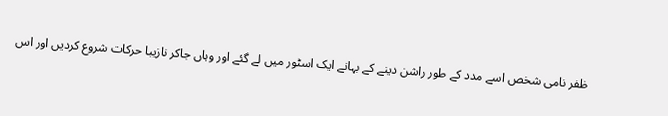ظفر نامی شخص اسے مدد کے طور راشن دینے کے بہانے ایک اسٹور میں لے گئے اور وہاں جاکر نازیبا حرکات شروع کردیں اور اس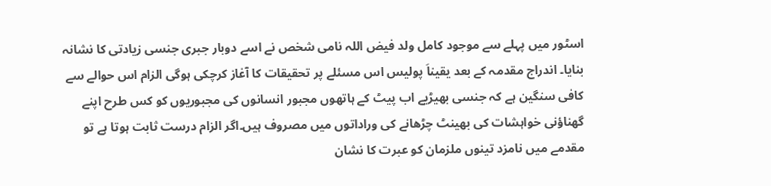اسٹور میں پہلے سے موجود کامل ولد فیض اللہ نامی شخص نے اسے دوبار جبری جنسی زیادتی کا نشانہ بنایا۔ اندراج مقدمہ کے بعد یقیناَ پولیس اس مسئلے پر تحقیقات کا آغاز کرچکی ہوگی الزام اس حوالے سے کافی سنگین ہے کہ جنسی بھیڑیے اب پیٹ کے ہاتھوں مجبور انسانوں کی مجبوریوں کو کس طرح اپنے گھناؤنی خواہشات کی بھینٹ چڑھانے کی وراداتوں میں مصروف ہیں۔اگر الزام درست ثابت ہوتا ہے تو مقدمے میں نامزد تینوں ملزمان کو عبرت کا نشان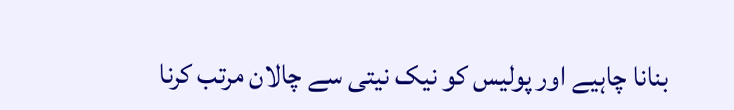بنانا چاہیے اور پولیس کو نیک نیتی سے چالان مرتب کرنا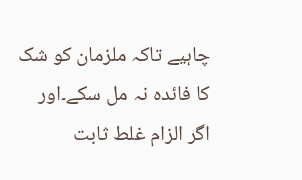چاہیے تاکہ ملزمان کو شک کا فائدہ نہ مل سکے۔اور اگر الزام غلط ثابت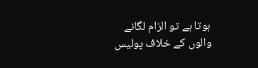ہوتا ہے تو الزام لگانے والوں کے خلاف پولیس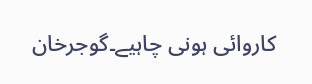کاروائی ہونی چاہیے۔گوجرخان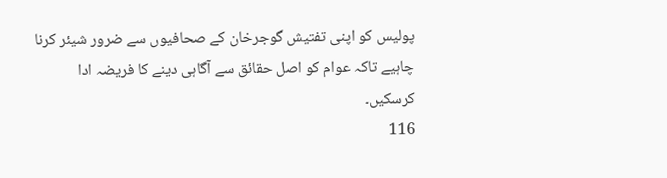پولیس کو اپنی تفتیش گوجرخان کے صحافیوں سے ضرور شیئر کرنا چاہیے تاکہ عوام کو اصل حقائق سے آگاہی دینے کا فریضہ ادا کرسکیں۔
116